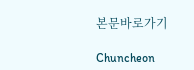본문바로가기

Chuncheon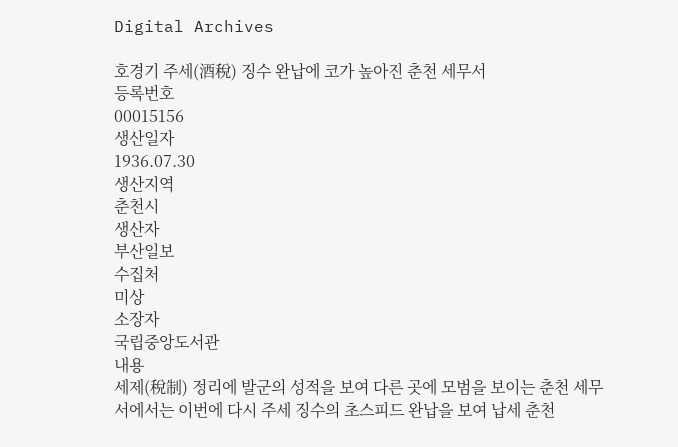Digital Archives

호경기 주세(酒稅) 징수 완납에 코가 높아진 춘천 세무서
등록번호
00015156
생산일자
1936.07.30
생산지역
춘천시
생산자
부산일보
수집처
미상
소장자
국립중앙도서관
내용
세제(稅制) 정리에 발군의 성적을 보여 다른 곳에 모범을 보이는 춘천 세무서에서는 이번에 다시 주세 징수의 초스피드 완납을 보여 납세 춘천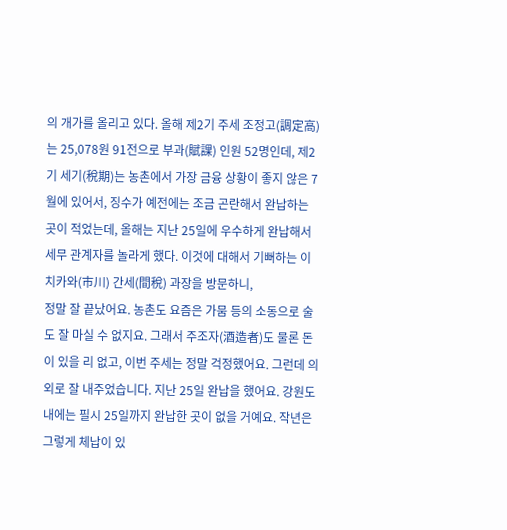의 개가를 올리고 있다. 올해 제2기 주세 조정고(調定高)는 25,078원 91전으로 부과(賦課) 인원 52명인데, 제2기 세기(稅期)는 농촌에서 가장 금융 상황이 좋지 않은 7월에 있어서, 징수가 예전에는 조금 곤란해서 완납하는 곳이 적었는데, 올해는 지난 25일에 우수하게 완납해서 세무 관계자를 놀라게 했다. 이것에 대해서 기뻐하는 이치카와(市川) 간세(間稅) 과장을 방문하니,
정말 잘 끝났어요. 농촌도 요즘은 가뭄 등의 소동으로 술도 잘 마실 수 없지요. 그래서 주조자(酒造者)도 물론 돈이 있을 리 없고, 이번 주세는 정말 걱정했어요. 그런데 의외로 잘 내주었습니다. 지난 25일 완납을 했어요. 강원도 내에는 필시 25일까지 완납한 곳이 없을 거예요. 작년은 그렇게 체납이 있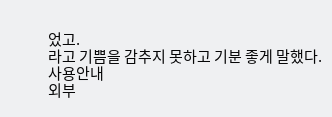었고.
라고 기쁨을 감추지 못하고 기분 좋게 말했다.
사용안내
외부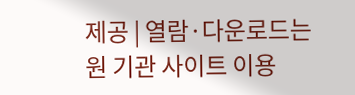제공 | 열람·다운로드는 원 기관 사이트 이용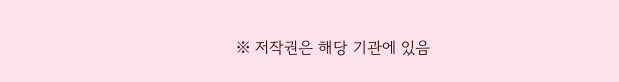※ 저작권은 해당 기관에 있음